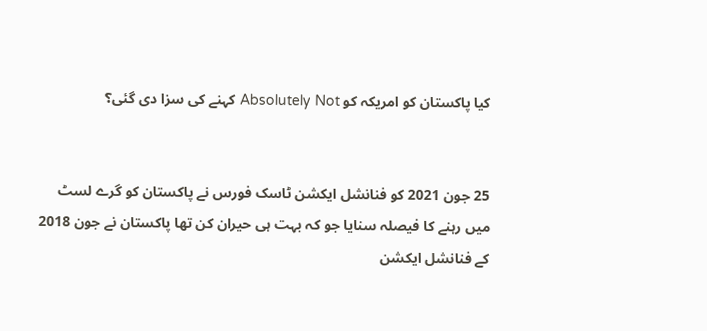کیا پاکستان کو امریکہ کو Absolutely Not کہنے کی سزا دی گئی؟


25 جون 2021 کو فنانشل ایکشن ٹاسک فورس نے پاکستان کو گرے لسٹ میں رہنے کا فیصلہ سنایا جو کہ بہت ہی حیران کن تھا پاکستان نے جون 2018 کے فنانشل ایکشن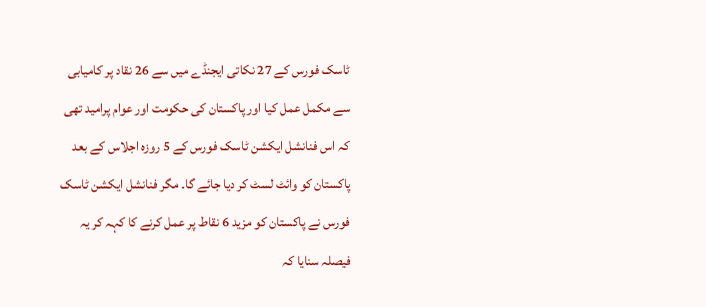ٹاسک فورس کے 27 نکاتی ایجنڈے میں سے 26 نقاد پر کامیابی سے مکمل عمل کیا اور پاکستان کی حکومت اور عوام پرامید تھی کہ اس فنانشل ایکشن ٹاسک فورس کے 5 روزہ اجلاس کے بعد پاکستان کو وائٹ لسٹ کر دیا جائے گا۔ مگر فنانشل ایکشن ٹاسک فورس نے پاکستان کو مزید 6 نقاط پر عمل کرنے کا کہہ کر یہ فیصلہ سنایا کہ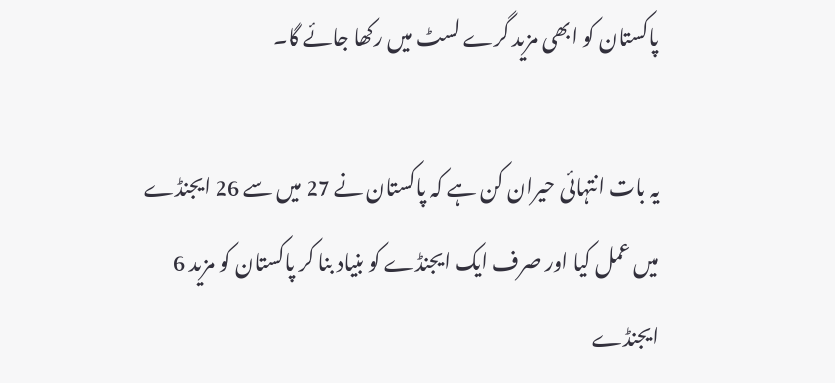پاکستان کو ابھی مزید گرے لسٹ میں رکھا جائے گا۔

یہ بات انتہائی حیران کن ہے کہ پاکستان نے 27 میں سے 26 ایجنڈے میں عمل کیا اور صرف ایک ایجنڈے کو بنیاد بنا کر پاکستان کو مزید 6 ایجنڈے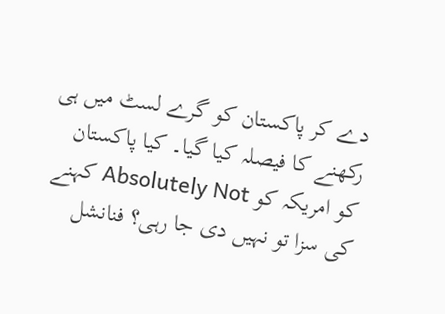دے کر پاکستان کو گرے لسٹ میں ہی رکھنے کا فیصلہ کیا گیا۔ کیا پاکستان کو امریکہ کو Absolutely Not کہنے کی سزا تو نہیں دی جا رہی؟ فنانشل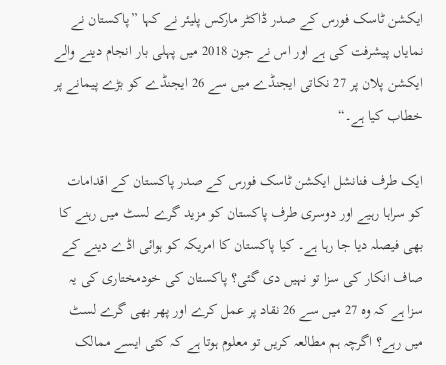ایکشن ٹاسک فورس کے صدر ڈاکٹر مارکس پلیئر نے کہا ”پاکستان نے نمایاں پیشرفت کی ہے اور اس نے جون 2018 میں پہلی بار انجام دینے والے ایکشن پلان پر 27 نکاتی ایجنڈے میں سے 26 ایجنڈے کو بڑے پیمانے پر خطاب کیا ہے۔“

ایک طرف فنانشل ایکشن ٹاسک فورس کے صدر پاکستان کے اقدامات کو سراہا رہیے اور دوسری طرف پاکستان کو مزید گرے لسٹ میں رہنے کا بھی فیصلہ دیا جا رہا ہے۔ کیا پاکستان کا امریکہ کو ہوائی اڈے دینے کے صاف انکار کی سزا تو نہیں دی گئی؟ پاکستان کی خودمختاری کی یہ سزا ہے کہ وہ 27 میں سے 26 نقاد پر عمل کرے اور پھر بھی گرے لسٹ میں رہے؟ اگرچہ ہم مطالعہ کریں تو معلوم ہوتا ہے کہ کئی ایسے ممالک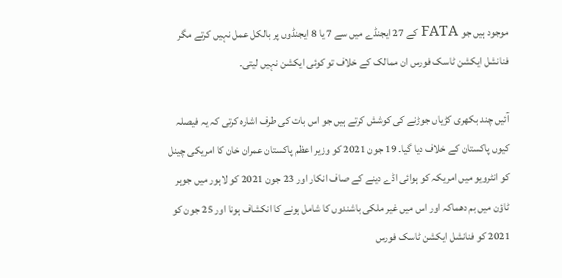موجود ہیں جو FATA کے 27 ایجنڈے میں سے 7 یا 8 ایجنڈوں پر بالکل عمل نہیں کرتے مگر فنانشل ایکشن ٹاسک فورس ان ممالک کے خلاف تو کوئی ایکشن نہیں لیتی۔

آئیں چند بکھری کڑیاں جوڑنے کی کوشش کرتے ہیں جو اس بات کی طرف اشارہ کرتی کہ یہ فیصلہ کیوں پاکستان کے خلاف دیا گیا۔ 19 جون 2021 کو وزیر اعظم پاکستان عمران خان کا امریکی چینل کو انٹرویو میں امریکہ کو ہوائی اڈے دینے کے صاف انکار اور 23 جون 2021 کو لاہور میں جوہر ٹاؤن میں بم دھماکہ اور اس میں غیر ملکی باشندوں کا شامل ہونے کا انکشاف ہونا اور 25 جون کو 2021 کو فنانشل ایکشن ٹاسک فورس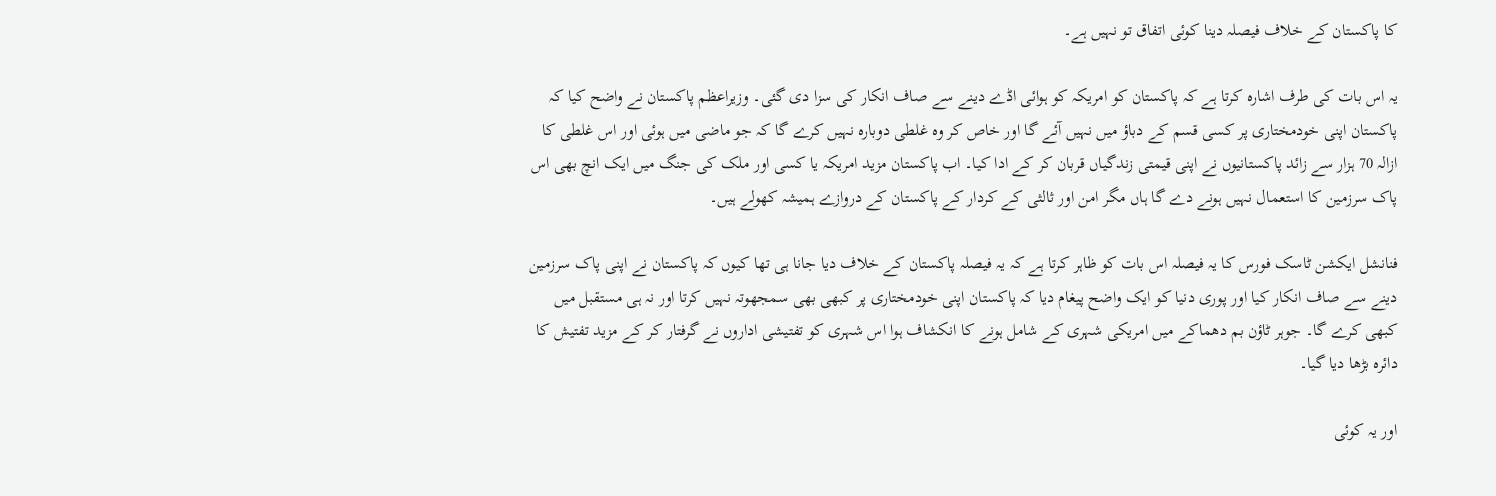کا پاکستان کے خلاف فیصلہ دینا کوئی اتفاق تو نہیں ہے۔

یہ اس بات کی طرف اشارہ کرتا ہے کہ پاکستان کو امریکہ کو ہوائی اڈے دینے سے صاف انکار کی سزا دی گئی۔ وزیراعظم پاکستان نے واضح کیا کہ پاکستان اپنی خودمختاری پر کسی قسم کے دباؤ میں نہیں آئے گا اور خاص کر وہ غلطی دوبارہ نہیں کرے گا کہ جو ماضی میں ہوئی اور اس غلطی کا ازالہ 70 ہزار سے زائد پاکستانیوں نے اپنی قیمتی زندگیاں قربان کر کے ادا کیا۔ اب پاکستان مزید امریکہ یا کسی اور ملک کی جنگ میں ایک انچ بھی اس پاک سرزمین کا استعمال نہیں ہونے دے گا ہاں مگر امن اور ثالثی کے کردار کے پاکستان کے دروازے ہمیشہ کھولے ہیں۔

فنانشل ایکشن ٹاسک فورس کا یہ فیصلہ اس بات کو ظاہر کرتا ہے کہ یہ فیصلہ پاکستان کے خلاف دیا جانا ہی تھا کیوں کہ پاکستان نے اپنی پاک سرزمین دینے سے صاف انکار کیا اور پوری دنیا کو ایک واضح پیغام دیا کہ پاکستان اپنی خودمختاری پر کبھی بھی سمجھوتہ نہیں کرتا اور نہ ہی مستقبل میں کبھی کرے گا۔ جوہر ٹاؤن بم دھماکے میں امریکی شہری کے شامل ہونے کا انکشاف ہوا اس شہری کو تفتیشی اداروں نے گرفتار کر کے مزید تفتیش کا دائرہ بڑھا دیا گیا۔

اور یہ کوئی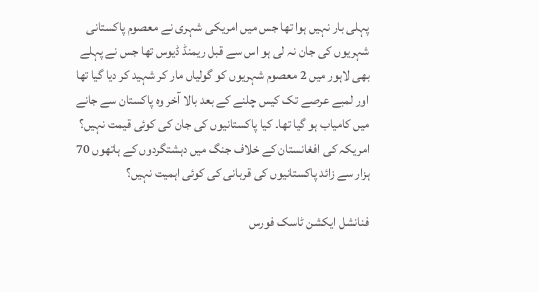پہلی بار نہیں ہوا تھا جس میں امریکی شہری نے معصوم پاکستانی شہریوں کی جان نہ لی ہو اس سے قبل ریمنڈ ڈیوس تھا جس نے پہلے بھی لاہور میں 2 معصوم شہریوں کو گولیاں مار کر شہید کر دیا گیا تھا اور لمبے عرصے تک کیس چلنے کے بعد بالا آخر وہ پاکستان سے جانے میں کامیاب ہو گیا تھا۔ کیا پاکستانیوں کی جان کی کوئی قیمت نہیں؟ امریکہ کی افغانستان کے خلاف جنگ میں دہشتگردوں کے ہاتھوں 70 ہزار سے زائد پاکستانیوں کی قربانی کی کوئی اہمیت نہیں؟

فنانشل ایکشن ٹاسک فورس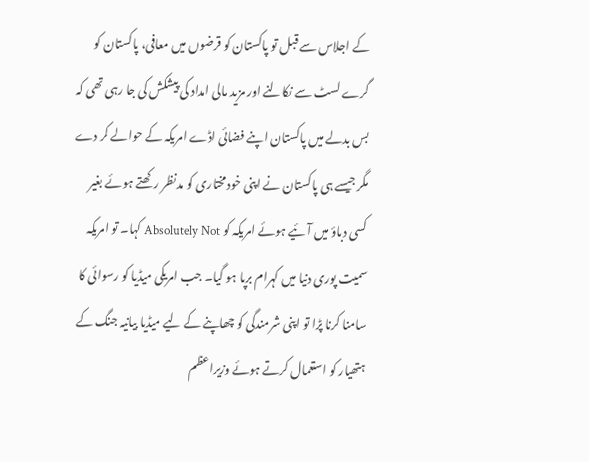کے اجلاس سے قبل تو پاکستان کو قرضوں میں معافی، پاکستان کو گرے لسٹ سے نکالنے اور مزید مالی امداد کی پیشکش کی جا رہی تھی کہ بس بدلے میں پاکستان اپنے فضائی اڈے امریکہ کے حوالے کر دے مگر جیسے ہی پاکستان نے اپنی خودمختاری کو مدنظر رکھتے ہوئے بغیر کسی دباؤ میں آئیے ہوئے امریکہ کو Absolutely Not کہا۔ تو امریکہ سمیت پوری دنیا میں کہرام برپا ہو گیا۔ جب امریکی میڈیا کو رسوائی کا سامنا کرنا پڑا تو اپنی شرمندگی کو چھاپنے کے لیے میڈیا بیانیہ جنگ کے ہتھیار کو استعمال کرتے ہوئے وزیراعظم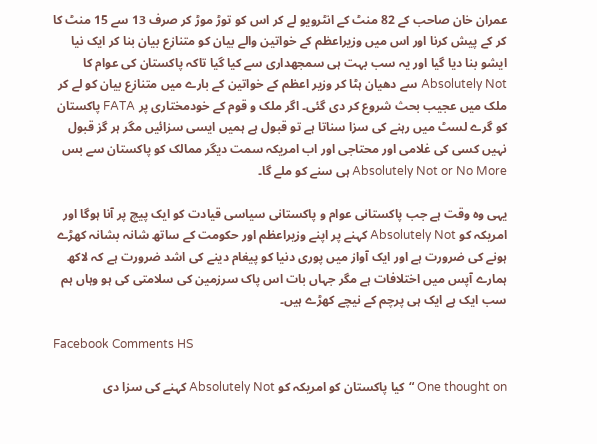عمران خان صاحب کے 82 منٹ کے انٹرویو لے کر اس کو توڑ موڑ کر صرف 13 سے 15 منٹ کا کر کے پیش کرنا اور اس میں وزیراعظم کے خواتین والے بیان کو متنازع بیان بنا کر ایک نیا ایشو بنا دیا گیا اور یہ سب بہت ہی سمجھداری سے کیا گیا تاکہ پاکستان کی عوام کا Absolutely Not سے دھیان ہٹا کر وزیر اعظم کے خواتین کے بارے میں متنازع بیان کو لے کر ملک میں عجیب بحث شروع کر دی گئی۔ اگر ملک و قوم کے خودمختاری پر FATA پاکستان کو گرے لسٹ میں رہنے کی سزا سناتا ہے تو قبول ہے ہمیں ایسی سزائیں مگر ہر گز قبول نہیں کسی کی غلامی اور محتاجی اور اب امریکہ سمت دیگر ممالک کو پاکستان سے بس Absolutely Not or No More ہی سنے کو ملے گا۔

یہی وہ وقت ہے جب پاکستانی عوام و پاکستانی سیاسی قیادت کو ایک پیچ پر آنا ہوگا اور امریکہ کو Absolutely Not کہنے پر اپنے وزیراعظم اور حکومت کے ساتھ شانہ بشانہ کھڑے ہونے کی ضرورت ہے اور ایک آواز میں پوری دنیا کو پیغام دینے کی اشد ضرورت ہے کہ لاکھ ہمارے آپس میں اختلافات ہے مگر جہاں بات اس پاک سرزمین کی سلامتی کی ہو وہاں ہم سب ایک ہے ایک ہی پرچم کے نیچے کھڑے ہیں۔

Facebook Comments HS

One thought on “کیا پاکستان کو امریکہ کو Absolutely Not کہنے کی سزا دی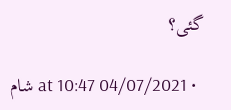گئی؟

  • 04/07/2021 at 10:47 شام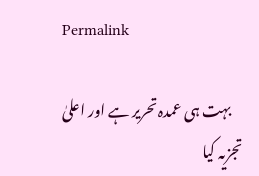Permalink

    بہت ہی عمدہ تحریر ہے اور اعلیٰ تجزیہ کیا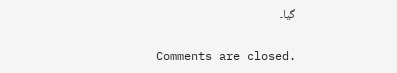گیا۔

Comments are closed.